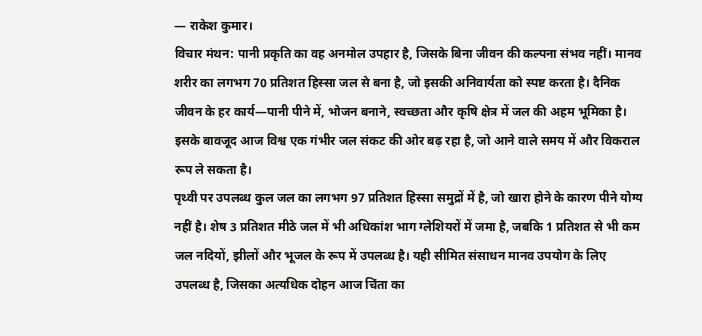— राकेश कुमार।
विचार मंथन: पानी प्रकृति का वह अनमोल उपहार है, जिसके बिना जीवन की कल्पना संभव नहीं। मानव शरीर का लगभग 70 प्रतिशत हिस्सा जल से बना है, जो इसकी अनिवार्यता को स्पष्ट करता है। दैनिक जीवन के हर कार्य—पानी पीने में, भोजन बनाने, स्वच्छता और कृषि क्षेत्र में जल की अहम भूमिका है। इसके बावजूद आज विश्व एक गंभीर जल संकट की ओर बढ़ रहा है, जो आने वाले समय में और विकराल रूप ले सकता है।
पृथ्वी पर उपलब्ध कुल जल का लगभग 97 प्रतिशत हिस्सा समुद्रों में है, जो खारा होने के कारण पीने योग्य नहीं है। शेष 3 प्रतिशत मीठे जल में भी अधिकांश भाग ग्लेशियरों में जमा है, जबकि 1 प्रतिशत से भी कम जल नदियों, झीलों और भूजल के रूप में उपलब्ध है। यही सीमित संसाधन मानव उपयोग के लिए उपलब्ध है, जिसका अत्यधिक दोहन आज चिंता का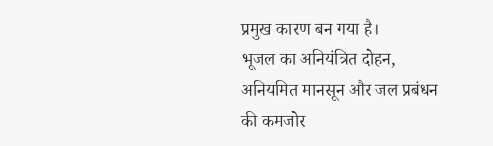प्रमुख कारण बन गया है।
भूजल का अनियंत्रित दोहन, अनियमित मानसून और जल प्रबंधन की कमजोर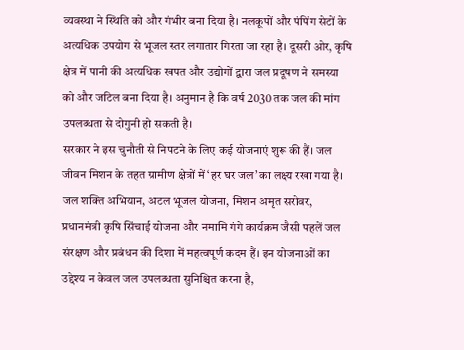व्यवस्था ने स्थिति को और गंभीर बना दिया है। नलकूपों और पंपिंग सेटों के अत्यधिक उपयोग से भूजल स्तर लगातार गिरता जा रहा है। दूसरी ओर, कृषि क्षेत्र में पानी की अत्यधिक खपत और उद्योगों द्वारा जल प्रदूषण ने समस्या को और जटिल बना दिया है। अनुमान है कि वर्ष 2030 तक जल की मांग उपलब्धता से दोगुनी हो सकती है।
सरकार ने इस चुनौती से निपटने के लिए कई योजनाएं शुरू की हैं। जल जीवन मिशन के तहत ग्रामीण क्षेत्रों में ‘हर घर जल’ का लक्ष्य रखा गया है। जल शक्ति अभियान, अटल भूजल योजना, मिशन अमृत सरोवर, प्रधानमंत्री कृषि सिंचाई योजना और नमामि गंगे कार्यक्रम जैसी पहलें जल संरक्षण और प्रबंधन की दिशा में महत्वपूर्ण कदम हैं। इन योजनाओं का उद्देश्य न केवल जल उपलब्धता सुनिश्चित करना है,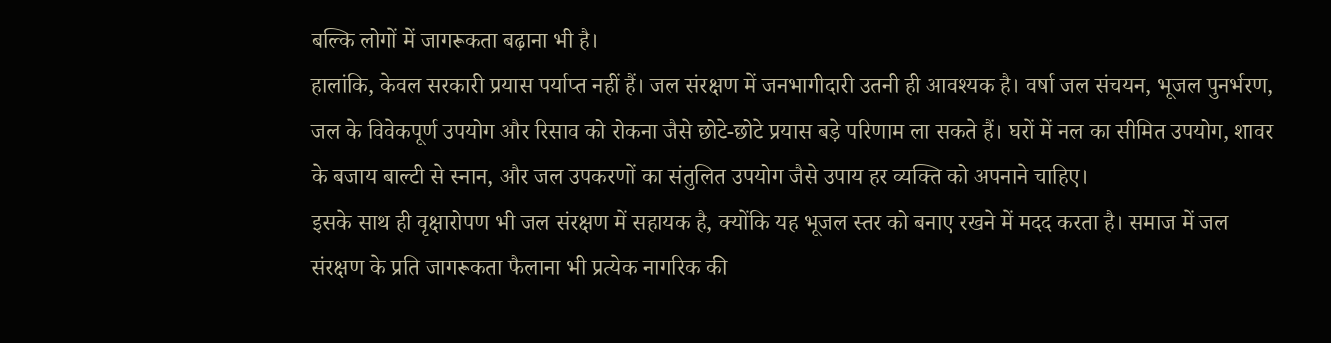बल्कि लोगों में जागरूकता बढ़ाना भी है।
हालांकि, केवल सरकारी प्रयास पर्याप्त नहीं हैं। जल संरक्षण में जनभागीदारी उतनी ही आवश्यक है। वर्षा जल संचयन, भूजल पुनर्भरण, जल के विवेकपूर्ण उपयोग और रिसाव को रोकना जैसे छोटे-छोटे प्रयास बड़े परिणाम ला सकते हैं। घरों में नल का सीमित उपयोग, शावर के बजाय बाल्टी से स्नान, और जल उपकरणों का संतुलित उपयोग जैसे उपाय हर व्यक्ति को अपनाने चाहिए।
इसके साथ ही वृक्षारोपण भी जल संरक्षण में सहायक है, क्योंकि यह भूजल स्तर को बनाए रखने में मदद करता है। समाज में जल संरक्षण के प्रति जागरूकता फैलाना भी प्रत्येक नागरिक की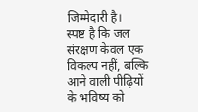जिम्मेदारी है।
स्पष्ट है कि जल संरक्षण केवल एक विकल्प नहीं, बल्कि आने वाली पीढ़ियों के भविष्य को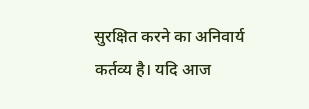सुरक्षित करने का अनिवार्य कर्तव्य है। यदि आज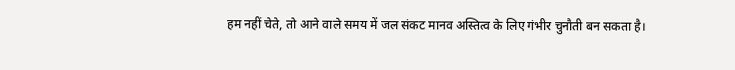हम नहीं चेते, तो आने वाले समय में जल संकट मानव अस्तित्व के लिए गंभीर चुनौती बन सकता है।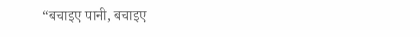“बचाइए पानी, बचाइए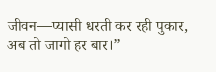जीवन—प्यासी धरती कर रही पुकार, अब तो जागो हर बार।”